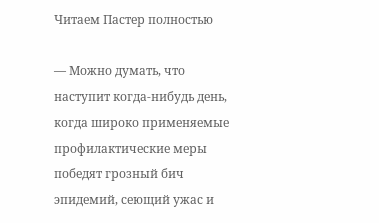Читаем Пастер полностью

— Можно думать, что наступит когда-нибудь день, когда широко применяемые профилактические меры победят грозный бич эпидемий, сеющий ужас и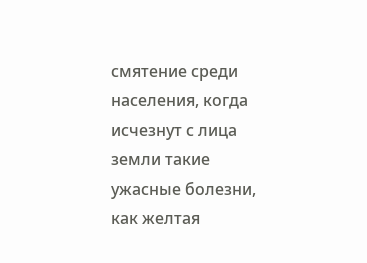смятение среди населения, когда исчезнут с лица земли такие ужасные болезни, как желтая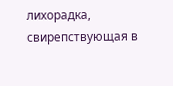лихорадка, свирепствующая в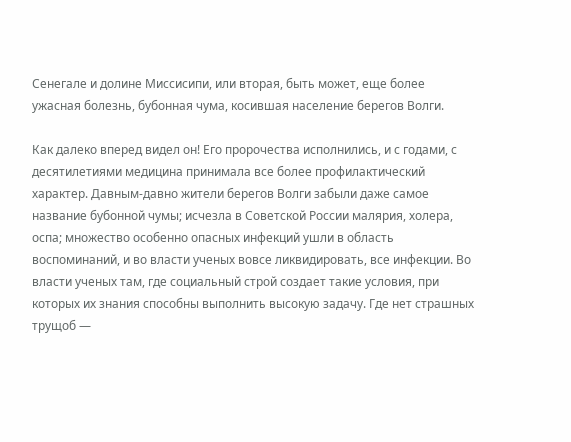Сенегале и долине Миссисипи, или вторая, быть может, еще более ужасная болезнь, бубонная чума, косившая население берегов Волги.

Как далеко вперед видел он! Его пророчества исполнились, и с годами, с десятилетиями медицина принимала все более профилактический характер. Давным-давно жители берегов Волги забыли даже самое название бубонной чумы; исчезла в Советской России малярия, холера, оспа; множество особенно опасных инфекций ушли в область воспоминаний, и во власти ученых вовсе ликвидировать, все инфекции. Во власти ученых там, где социальный строй создает такие условия, при которых их знания способны выполнить высокую задачу. Где нет страшных трущоб —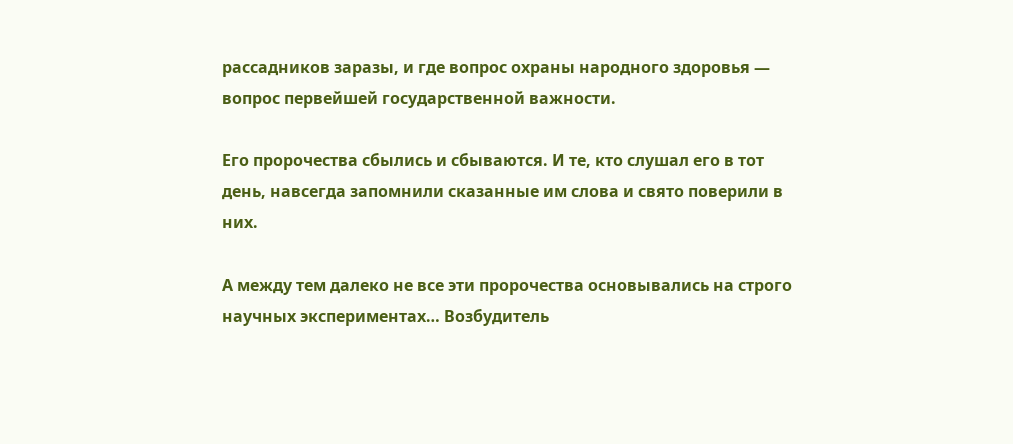рассадников заразы, и где вопрос охраны народного здоровья — вопрос первейшей государственной важности.

Его пророчества сбылись и сбываются. И те, кто слушал его в тот день, навсегда запомнили сказанные им слова и свято поверили в них.

А между тем далеко не все эти пророчества основывались на строго научных экспериментах… Возбудитель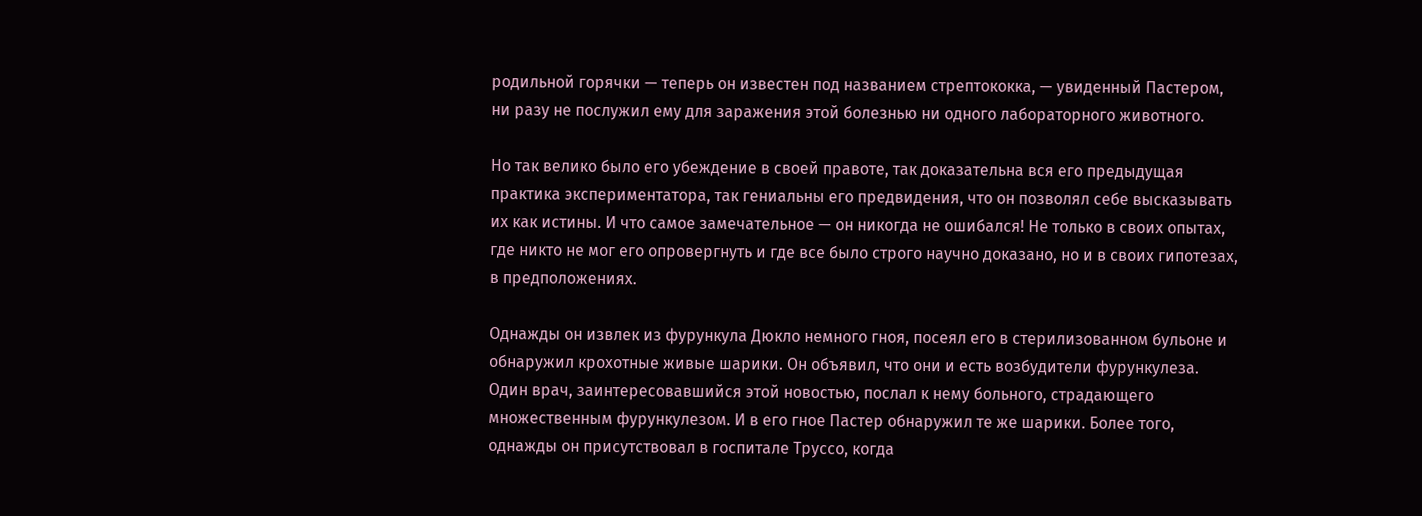родильной горячки — теперь он известен под названием стрептококка, — увиденный Пастером, ни разу не послужил ему для заражения этой болезнью ни одного лабораторного животного.

Но так велико было его убеждение в своей правоте, так доказательна вся его предыдущая практика экспериментатора, так гениальны его предвидения, что он позволял себе высказывать их как истины. И что самое замечательное — он никогда не ошибался! Не только в своих опытах, где никто не мог его опровергнуть и где все было строго научно доказано, но и в своих гипотезах, в предположениях.

Однажды он извлек из фурункула Дюкло немного гноя, посеял его в стерилизованном бульоне и обнаружил крохотные живые шарики. Он объявил, что они и есть возбудители фурункулеза. Один врач, заинтересовавшийся этой новостью, послал к нему больного, страдающего множественным фурункулезом. И в его гное Пастер обнаружил те же шарики. Более того, однажды он присутствовал в госпитале Труссо, когда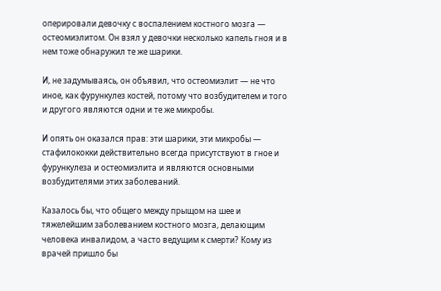оперировали девочку с воспалением костного мозга — остеомиэлитом. Он взял у девочки несколько капель гноя и в нем тоже обнаружил те же шарики.

И, не задумываясь, он объявил, что остеомиэлит — не что иное, как фурункулез костей, потому что возбудителем и того и другого являются одни и те же микробы.

И опять он оказался прав: эти шарики, эти микробы — стафилококки действительно всегда присутствуют в гное и фурункулеза и остеомиэлита и являются основными возбудителями этих заболеваний.

Казалось бы, что общего между прыщом на шее и тяжелейшим заболеванием костного мозга, делающим человека инвалидом, а часто ведущим к смерти? Кому из врачей пришло бы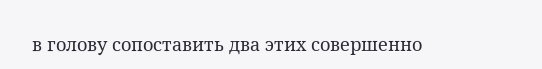в голову сопоставить два этих совершенно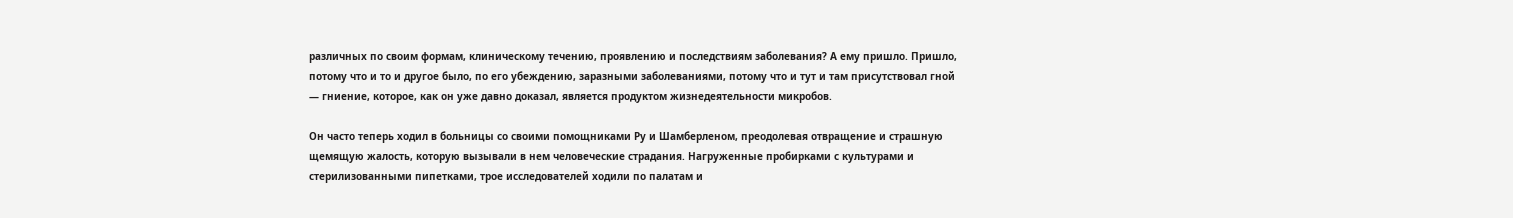различных по своим формам, клиническому течению, проявлению и последствиям заболевания? А ему пришло. Пришло, потому что и то и другое было, по его убеждению, заразными заболеваниями, потому что и тут и там присутствовал гной — гниение, которое, как он уже давно доказал, является продуктом жизнедеятельности микробов.

Он часто теперь ходил в больницы со своими помощниками Ру и Шамберленом, преодолевая отвращение и страшную щемящую жалость, которую вызывали в нем человеческие страдания. Нагруженные пробирками с культурами и стерилизованными пипетками, трое исследователей ходили по палатам и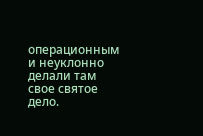операционным и неуклонно делали там свое святое дело.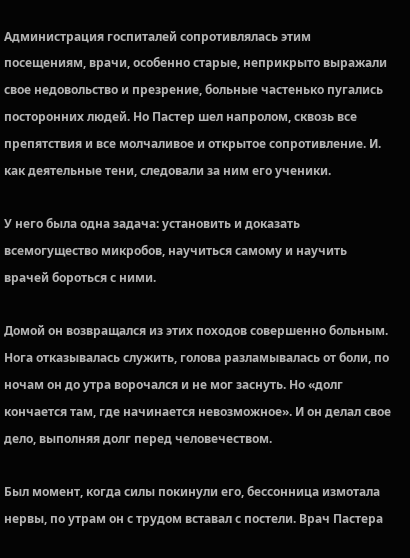Администрация госпиталей сопротивлялась этим посещениям, врачи, особенно старые, неприкрыто выражали свое недовольство и презрение, больные частенько пугались посторонних людей. Но Пастер шел напролом, сквозь все препятствия и все молчаливое и открытое сопротивление. И. как деятельные тени, следовали за ним его ученики.

У него была одна задача: установить и доказать всемогущество микробов, научиться самому и научить врачей бороться с ними.

Домой он возвращался из этих походов совершенно больным. Нога отказывалась служить, голова разламывалась от боли, по ночам он до утра ворочался и не мог заснуть. Но «долг кончается там, где начинается невозможное». И он делал свое дело, выполняя долг перед человечеством.

Был момент, когда силы покинули его, бессонница измотала нервы, по утрам он с трудом вставал с постели. Врач Пастера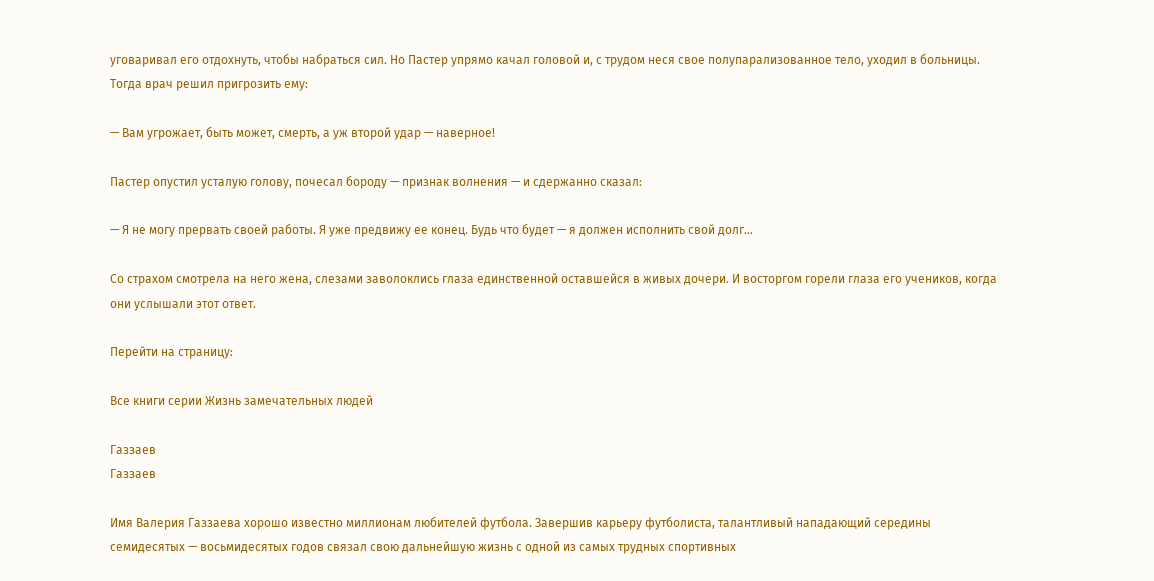уговаривал его отдохнуть, чтобы набраться сил. Но Пастер упрямо качал головой и, с трудом неся свое полупарализованное тело, уходил в больницы. Тогда врач решил пригрозить ему:

— Вам угрожает, быть может, смерть, а уж второй удар — наверное!

Пастер опустил усталую голову, почесал бороду — признак волнения — и сдержанно сказал:

— Я не могу прервать своей работы. Я уже предвижу ее конец. Будь что будет — я должен исполнить свой долг…

Со страхом смотрела на него жена, слезами заволоклись глаза единственной оставшейся в живых дочери. И восторгом горели глаза его учеников, когда они услышали этот ответ.

Перейти на страницу:

Все книги серии Жизнь замечательных людей

Газзаев
Газзаев

Имя Валерия Газзаева хорошо известно миллионам любителей футбола. Завершив карьеру футболиста, талантливый нападающий середины семидесятых — восьмидесятых годов связал свою дальнейшую жизнь с одной из самых трудных спортивных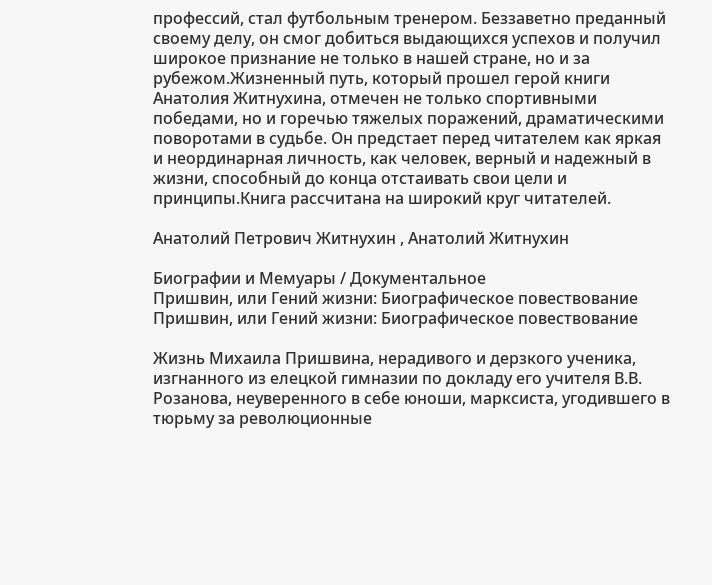профессий, стал футбольным тренером. Беззаветно преданный своему делу, он смог добиться выдающихся успехов и получил широкое признание не только в нашей стране, но и за рубежом.Жизненный путь, который прошел герой книги Анатолия Житнухина, отмечен не только спортивными победами, но и горечью тяжелых поражений, драматическими поворотами в судьбе. Он предстает перед читателем как яркая и неординарная личность, как человек, верный и надежный в жизни, способный до конца отстаивать свои цели и принципы.Книга рассчитана на широкий круг читателей.

Анатолий Петрович Житнухин , Анатолий Житнухин

Биографии и Мемуары / Документальное
Пришвин, или Гений жизни: Биографическое повествование
Пришвин, или Гений жизни: Биографическое повествование

Жизнь Михаила Пришвина, нерадивого и дерзкого ученика, изгнанного из елецкой гимназии по докладу его учителя В.В. Розанова, неуверенного в себе юноши, марксиста, угодившего в тюрьму за революционные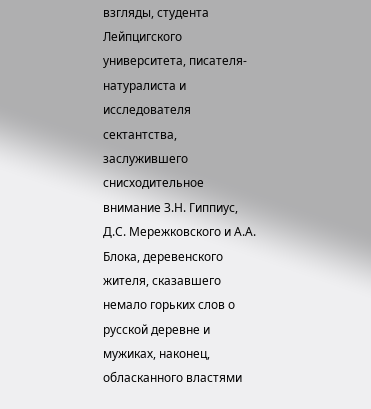взгляды, студента Лейпцигского университета, писателя-натуралиста и исследователя сектантства, заслужившего снисходительное внимание З.Н. Гиппиус, Д.С. Мережковского и А.А. Блока, деревенского жителя, сказавшего немало горьких слов о русской деревне и мужиках, наконец, обласканного властями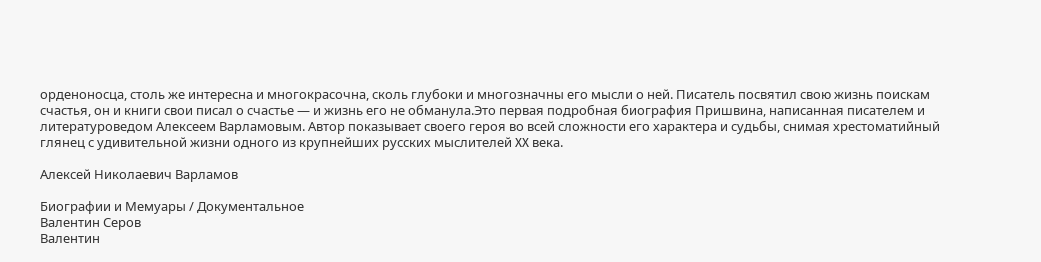орденоносца, столь же интересна и многокрасочна, сколь глубоки и многозначны его мысли о ней. Писатель посвятил свою жизнь поискам счастья, он и книги свои писал о счастье — и жизнь его не обманула.Это первая подробная биография Пришвина, написанная писателем и литературоведом Алексеем Варламовым. Автор показывает своего героя во всей сложности его характера и судьбы, снимая хрестоматийный глянец с удивительной жизни одного из крупнейших русских мыслителей XX века.

Алексей Николаевич Варламов

Биографии и Мемуары / Документальное
Валентин Серов
Валентин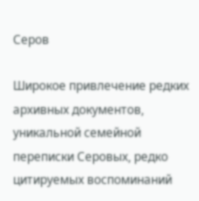Серов

Широкое привлечение редких архивных документов, уникальной семейной переписки Серовых, редко цитируемых воспоминаний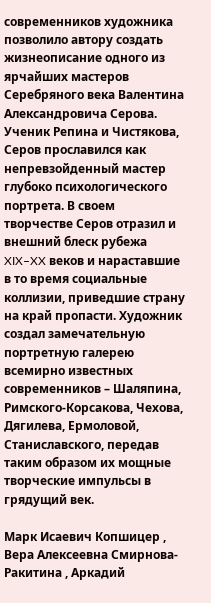современников художника позволило автору создать жизнеописание одного из ярчайших мастеров Серебряного века Валентина Александровича Серова. Ученик Репина и Чистякова, Серов прославился как непревзойденный мастер глубоко психологического портрета. В своем творчестве Серов отразил и внешний блеск рубежа XIX–XX веков и нараставшие в то время социальные коллизии, приведшие страну на край пропасти. Художник создал замечательную портретную галерею всемирно известных современников – Шаляпина, Римского-Корсакова, Чехова, Дягилева, Ермоловой, Станиславского, передав таким образом их мощные творческие импульсы в грядущий век.

Марк Исаевич Копшицер , Вера Алексеевна Смирнова-Ракитина , Аркадий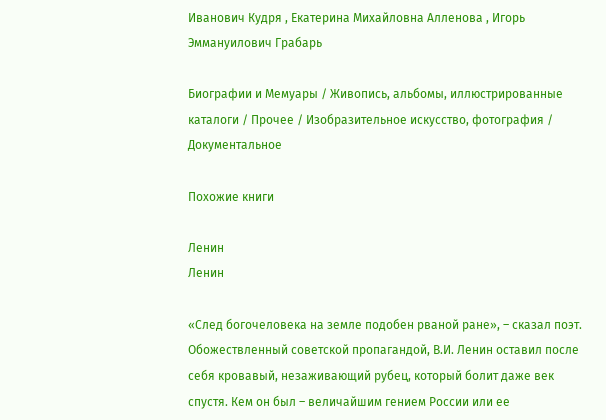Иванович Кудря , Екатерина Михайловна Алленова , Игорь Эммануилович Грабарь

Биографии и Мемуары / Живопись, альбомы, иллюстрированные каталоги / Прочее / Изобразительное искусство, фотография / Документальное

Похожие книги

Ленин
Ленин

«След богочеловека на земле подобен рваной ране», – сказал поэт. Обожествленный советской пропагандой, В.И. Ленин оставил после себя кровавый, незаживающий рубец, который болит даже век спустя. Кем он был – величайшим гением России или ее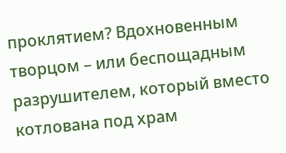проклятием? Вдохновенным творцом – или беспощадным разрушителем, который вместо котлована под храм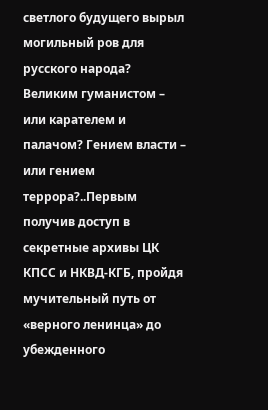светлого будущего вырыл могильный ров для русского народа? Великим гуманистом – или карателем и палачом? Гением власти – или гением террора?..Первым получив доступ в секретные архивы ЦК КПСС и НКВД-КГБ, пройдя мучительный путь от «верного ленинца» до убежденного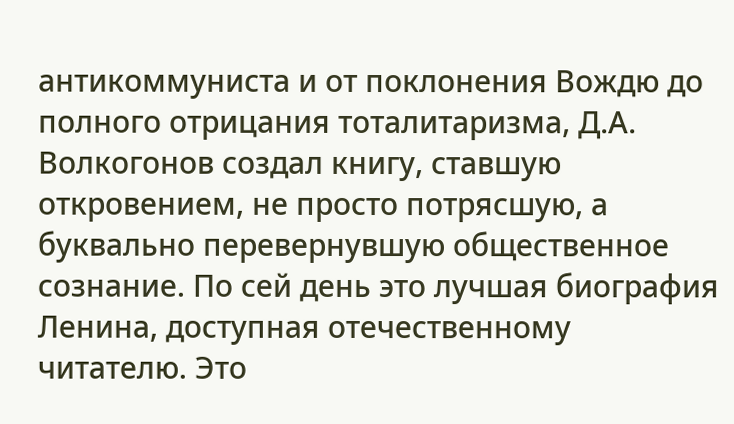антикоммуниста и от поклонения Вождю до полного отрицания тоталитаризма, Д.А. Волкогонов создал книгу, ставшую откровением, не просто потрясшую, а буквально перевернувшую общественное сознание. По сей день это лучшая биография Ленина, доступная отечественному читателю. Это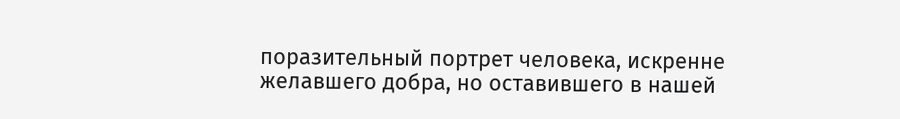поразительный портрет человека, искренне желавшего добра, но оставившего в нашей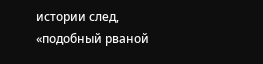истории след, «подобный рваной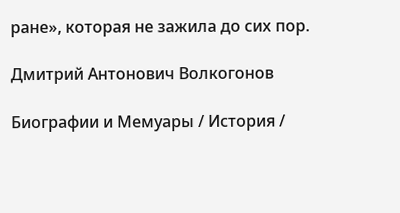ране», которая не зажила до сих пор.

Дмитрий Антонович Волкогонов

Биографии и Мемуары / История /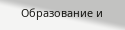Образование и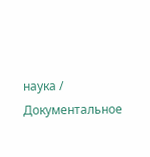наука / Документальное